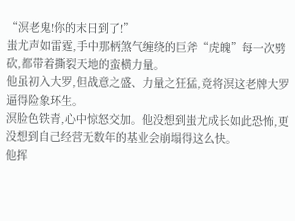“溟老鬼!你的末日到了!”
蚩尤声如雷霆,手中那柄煞气缠绕的巨斧“虎魄”每一次劈砍,都带着撕裂天地的蛮横力量。
他虽初入大罗,但战意之盛、力量之狂猛,竟将溟这老牌大罗逼得险象环生。
溟脸色铁青,心中惊怒交加。他没想到蚩尤成长如此恐怖,更没想到自己经营无数年的基业会崩塌得这么快。
他挥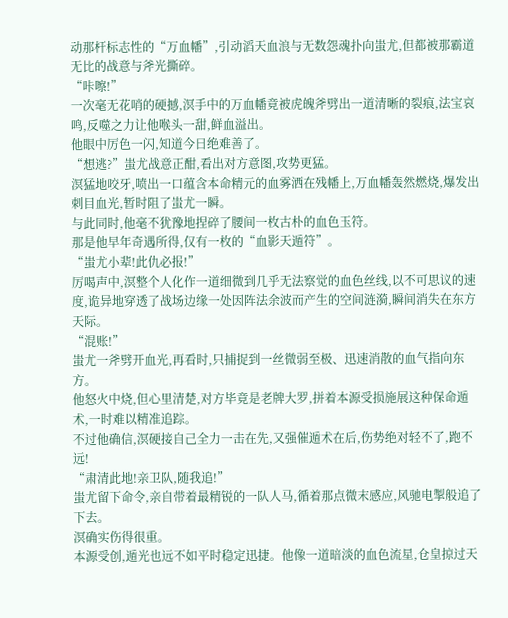动那杆标志性的“万血幡”,引动滔天血浪与无数怨魂扑向蚩尤,但都被那霸道无比的战意与斧光撕碎。
“咔嚓!”
一次毫无花哨的硬撼,溟手中的万血幡竟被虎魄斧劈出一道清晰的裂痕,法宝哀鸣,反噬之力让他喉头一甜,鲜血溢出。
他眼中厉色一闪,知道今日绝难善了。
“想逃?”蚩尤战意正酣,看出对方意图,攻势更猛。
溟猛地咬牙,喷出一口蕴含本命精元的血雾洒在残幡上,万血幡轰然燃烧,爆发出刺目血光,暂时阻了蚩尤一瞬。
与此同时,他毫不犹豫地捏碎了腰间一枚古朴的血色玉符。
那是他早年奇遇所得,仅有一枚的“血影天遁符”。
“蚩尤小辈!此仇必报!”
厉喝声中,溟整个人化作一道细微到几乎无法察觉的血色丝线,以不可思议的速度,诡异地穿透了战场边缘一处因阵法余波而产生的空间涟漪,瞬间消失在东方天际。
“混账!”
蚩尤一斧劈开血光,再看时,只捕捉到一丝微弱至极、迅速消散的血气指向东方。
他怒火中烧,但心里清楚,对方毕竟是老牌大罗,拼着本源受损施展这种保命遁术,一时难以精准追踪。
不过他确信,溟硬接自己全力一击在先,又强催遁术在后,伤势绝对轻不了,跑不远!
“肃清此地!亲卫队,随我追!”
蚩尤留下命令,亲自带着最精锐的一队人马,循着那点微末感应,风驰电掣般追了下去。
溟确实伤得很重。
本源受创,遁光也远不如平时稳定迅捷。他像一道暗淡的血色流星,仓皇掠过天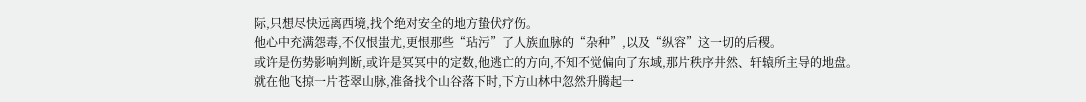际,只想尽快远离西境,找个绝对安全的地方蛰伏疗伤。
他心中充满怨毒,不仅恨蚩尤,更恨那些“玷污”了人族血脉的“杂种”,以及“纵容”这一切的后稷。
或许是伤势影响判断,或许是冥冥中的定数,他逃亡的方向,不知不觉偏向了东域,那片秩序井然、轩辕所主导的地盘。
就在他飞掠一片苍翠山脉,准备找个山谷落下时,下方山林中忽然升腾起一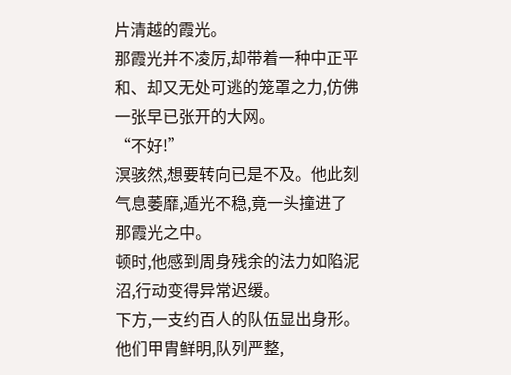片清越的霞光。
那霞光并不凌厉,却带着一种中正平和、却又无处可逃的笼罩之力,仿佛一张早已张开的大网。
“不好!”
溟骇然,想要转向已是不及。他此刻气息萎靡,遁光不稳,竟一头撞进了那霞光之中。
顿时,他感到周身残余的法力如陷泥沼,行动变得异常迟缓。
下方,一支约百人的队伍显出身形。他们甲胄鲜明,队列严整,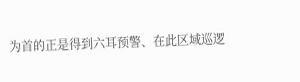为首的正是得到六耳预警、在此区域巡逻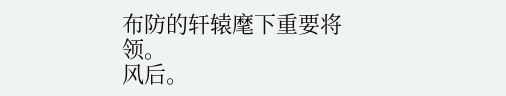布防的轩辕麾下重要将领。
风后。